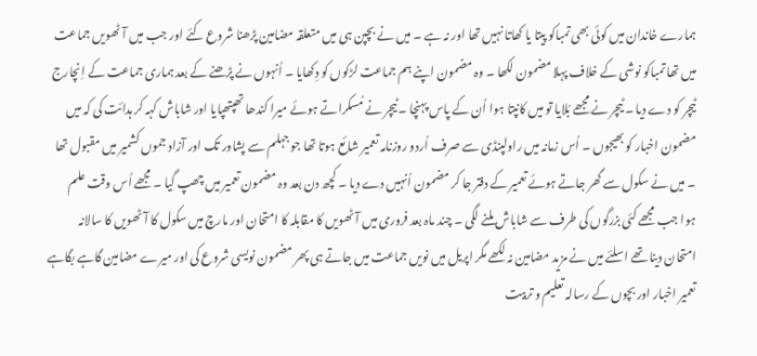ہمارے خاندان میں کوئی بھی تمباکو پیتا یا کھاتا نہیں تھا اور نہ ہے ۔ میں نے بچپن ہی ميں متعلقہ مضامين پڑھنا شروع کئے اور جب میں آٹھویں جماعت میں تھا تمباکو نوشی کے خلاف پہلا مضمون لکھا ۔ وہ مضمون اپنے ہم جماعت لڑکوں کو دِکھایا ۔ اُنہوں نے پڑھنے کے بعد ہماری جماعت کے اِنچارج ٹیچر کو دے دیا ۔ ٹیچر نے مجھے بُلایا تو میں کانپتا ہوا اُن کے پاس پہنچا ۔ ٹیچر نے مُسکراتے ہوئے میرا کندھا تھپتھپایا اور شاباش کہہ کر ہدائت کی کہ میں مضمون اخبار کو بھیجوں ۔ اُس زمانہ میں راولپنڈی سے صرف اُردو روزنامہ تعمیر شائع ہوتا تھا جو جہلم سے پشاور تک اور آزاد جموں کشمیر میں مقبول تھا ۔ میں نے سکول سے گھر جاتے ہوئے تعمیر کے دفتر جا کر مضمون اُنہیں دے دیا ۔ کچھ دن بعد وہ مضمون تعمیر میں چھپ گیا ۔ مجھے اُس وقت علم ہوا جب مجھے کئی بزرگوں کی طرف سے شاباش ملنے لگی ۔ چند ماہ بعد فروری میں آٹھويں کا مقابلہ کا امتحان اور مارچ میں سکول کا آٹھویں کا سالانہ امتحان دینا تھے اسلئے میں نے مزید مضامین نہ لکھے مگر اپریل میں نویں جماعت میں جاتے ہی پھر مضمون نویسی شروع کی اور میرے مضامین گاہے بگاہے تعمیر اخبار اور بچوں کے رسالہ تعلیم و تربیت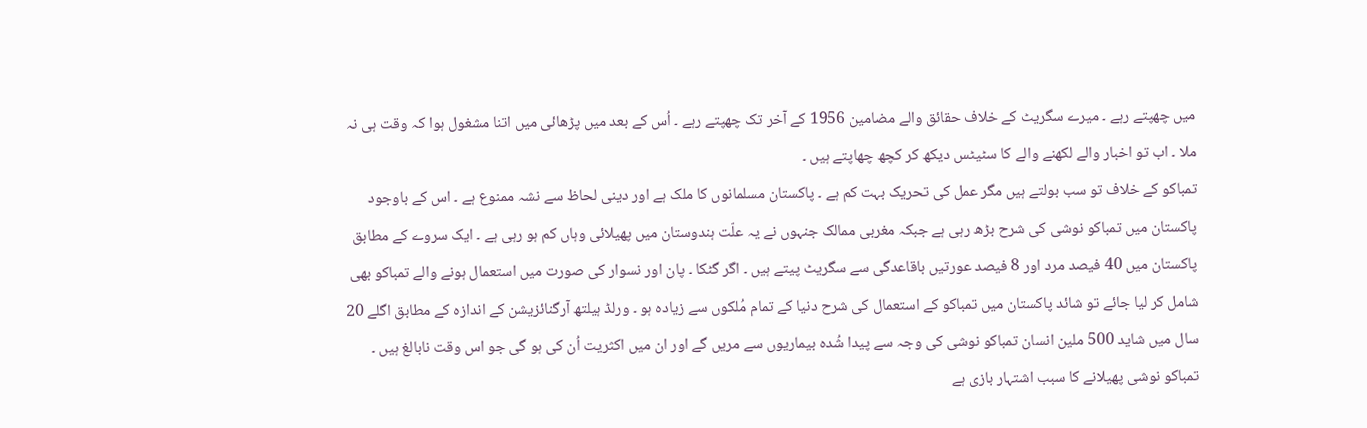میں چھپتے رہے ۔ ميرے سگريٹ کے خلاف حقائق والے مضامين 1956 کے آخر تک چھپتے رہے ۔ اُس کے بعد ميں پڑھائی ميں اتنا مشغول ہوا کہ وقت ہی نہ ملا ۔ اب تو اخبار والے لکھنے والے کا سٹيٹس ديکھ کر کچھ چھاپتے ہيں ۔
تمباکو کے خلاف تو سب بولتے ہيں مگر عمل کی تحريک بہت کم ہے ۔ پاکستان مسلمانوں کا ملک ہے اور دينی لحاظ سے نشہ ممنوع ہے ۔ اس کے باوجود پاکستان ميں تمباکو نوشی کی شرح بڑھ رہی ہے جبکہ مغربی ممالک جنہوں نے يہ علّت ہندوستان ميں پھيلائی وہاں کم ہو رہی ہے ۔ ايک سروے کے مطابق پاکستان ميں 40 فيصد مرد اور 8 فيصد عورتيں باقاعدگی سے سگريٹ پيتے ہيں ۔ اگر گٹکا ۔ پان اور نسوار کی صورت ميں استعمال ہونے والے تمباکو بھی شامل کر ليا جائے تو شائد پاکستان ميں تمباکو کے استعمال کی شرح دنيا کے تمام مُلکوں سے زيادہ ہو ۔ ورلڈ ہيلتھ آرگنائزيشن کے اندازہ کے مطابق اگلے 20 سال ميں شاید 500 ملين انسان تمباکو نوشی کی وجہ سے پيدا شُدہ بيماريوں سے مريں گے اور ان ميں اکثريت اُن کی ہو گی جو اس وقت نابالغ ہيں ۔
تمباکو نوشی پھيلانے کا سبب اشتہار بازی ہے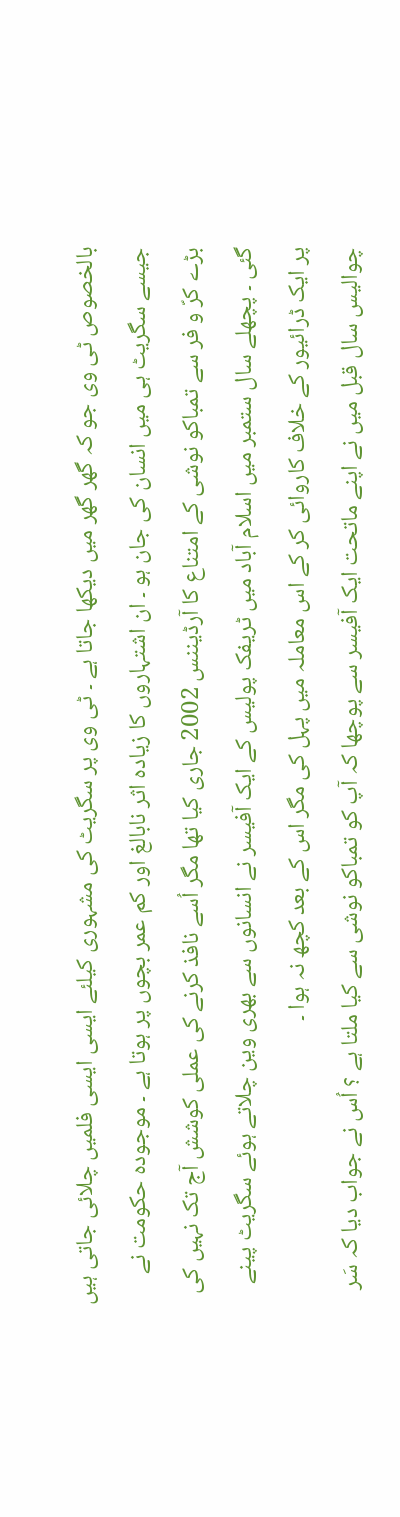بالخصوص ٹی وی جو کہ گھر گھر ميں ديکھا جاتا ہے ۔ ٹی وی پر سگريٹ کی مشہوری کيلئے ايسی ايسی فلميں چلائی جاتی ہيں جيسے سگريٹ ہی ميں انسان کی جان ہو ۔ ان اشتہاروں کا زيادہ اثر نابالغ اور کم عمر بچوں پر ہوتا ہے ۔ موجودہ حکومت نے بڑے کرّ و فر سے تمباکو نوشی کے امتناع کا آرڈيننس 2002 جاری کيا تھا مگر اُسے نافذ کرنے کی عملی کوشش آج تک نہيں کی گئی ۔ پچھلے سال ستمبر ميں اسلام آباد ميں ٹريفک پوليس کے ايک آفيسر نے انسانوں سے بھری وين چلاتے ہوئے سگريٹ پينے پر ايک ڈرائيور کے خلاف کاروائی کر کے اس معاملہ ميں پہل کی مگر اس کے بعد کچھ نہ ہوا ۔
چوالیس سال قبل ميں نے اپنے ماتحت ايک آفيسر سے پوچھا کہ آپ کو تمباکو نوشی سے کيا ملتا ہے ؟ اُس نے جواب ديا کہ سَر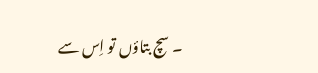۔ سچ بتاؤں تو اِس سے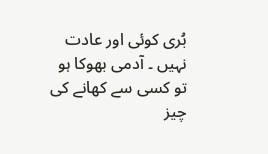بُری کوئی اور عادت نہيں ۔ آدمی بھوکا ہو تو کسی سے کھانے کی چيز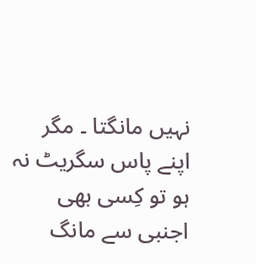نہيں مانگتا ۔ مگر اپنے پاس سگريٹ نہ ہو تو کِسی بھی اجنبی سے مانگ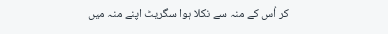کر اُس کے منہ سے نکلا ہوا سگريٹ اپنے منہ ميں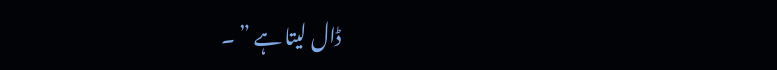ڈال ليتا ہے ” ۔